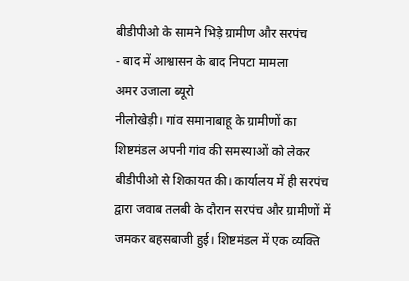बीडीपीओ के सामने भिड़े ग्रामीण और सरपंच
- बाद में आश्वासन के बाद निपटा मामला
अमर उजाला ब्यूरो
नीलोखेड़ी। गांव समानाबाहू के ग्रामीणों का शिष्टमंडल अपनी गांव की समस्याओं को लेकर बीडीपीओ से शिकायत की। कार्यालय में ही सरपंच द्वारा जवाब तलबी के दौरान सरपंच और ग्रामीणों में जमकर बहसबाजी हुई। शिष्टमंडल में एक व्यक्ति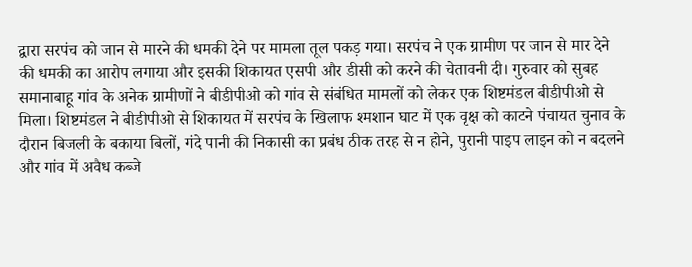द्वारा सरपंच को जान से मारने की धमकी देने पर मामला तूल पकड़ गया। सरपंच ने एक ग्रामीण पर जान से मार देने की धमकी का आरोप लगाया और इसकी शिकायत एसपी और डीसी को करने की चेतावनी दी। गुरुवार को सुबह समानाबाहू गांव के अनेक ग्रामीणों ने बीडीपीओ को गांव से संबंधित मामलों को लेकर एक शिष्टमंडल बीडीपीओ से मिला। शिष्टमंडल ने बीडीपीओ से शिकायत में सरपंच के खिलाफ श्मशान घाट में एक वृक्ष को काटने पंचायत चुनाव के दौरान बिजली के बकाया बिलों, गंदे पानी की निकासी का प्रबंध ठीक तरह से न होने, पुरानी पाइप लाइन को न बदलने और गांव में अवैध कब्जे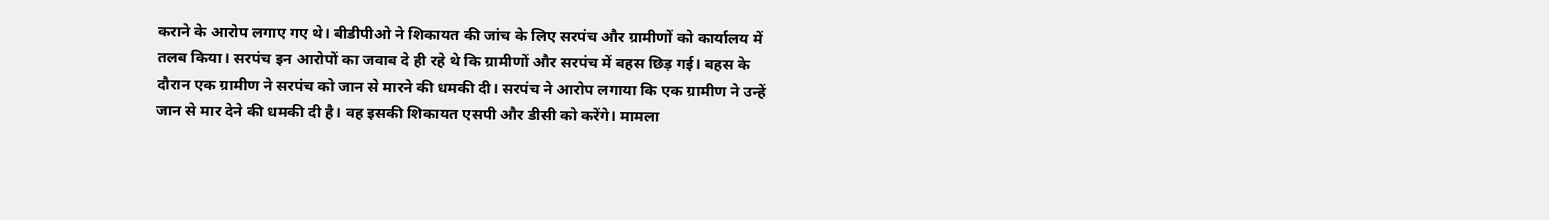कराने के आरोप लगाए गए थे। बीडीपीओ ने शिकायत की जांच के लिए सरपंच और ग्रामीणों को कार्यालय में तलब किया। सरपंच इन आरोपों का जवाब दे ही रहे थे कि ग्रामीणों और सरपंच में बहस छिड़ गई। बहस के दौरान एक ग्रामीण ने सरपंच को जान से मारने की धमकी दी। सरपंच ने आरोप लगाया कि एक ग्रामीण ने उन्हें जान से मार देने की धमकी दी है। वह इसकी शिकायत एसपी और डीसी को करेंगे। मामला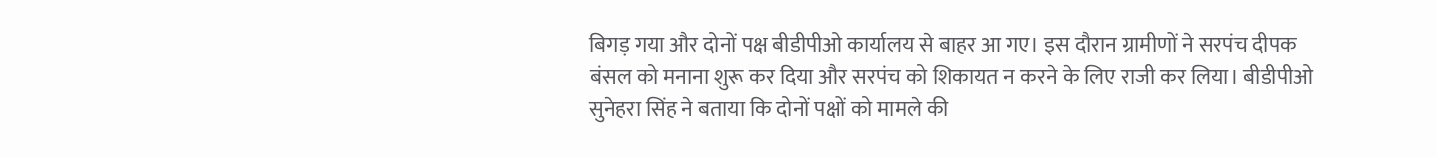बिगड़ गया और दोनों पक्ष बीडीपीओ कार्यालय से बाहर आ गए। इस दौरान ग्रामीणों ने सरपंच दीपक बंसल को मनाना शुरू कर दिया और सरपंच को शिकायत न करने के लिए राजी कर लिया। बीडीपीओ सुनेहरा सिंह ने बताया कि दोनों पक्षों को मामले की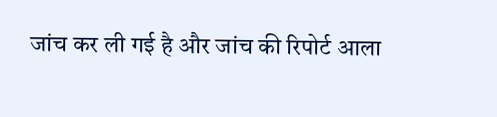जांच कर ली गई है और जांच की रिपोर्ट आला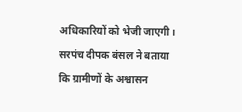अधिकारियों को भेजी जाएगी। सरपंच दीपक बंसल ने बताया कि ग्रामीणों के अश्वासन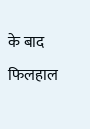के बाद फिलहाल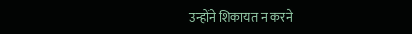उन्होंने शिकायत न करने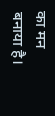का मन बनाया है।